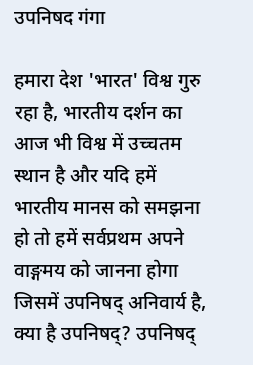उपनिषद गंगा

हमारा देश 'भारत' विश्व गुरु रहा है, भारतीय दर्शन का आज भी विश्व में उच्चतम स्थान है और यदि हमें भारतीय मानस को समझना हो तो हमें सर्वप्रथम अपने वाङ्गमय को जानना होगा जिसमें उपनिषद् अनिवार्य है, क्या है उपनिषद्? उपनिषद्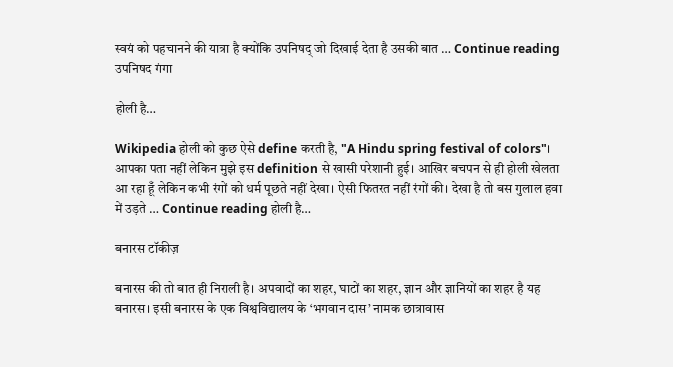स्वयं को पहचानने की यात्रा है क्योंकि उपनिषद् जो दिखाई देता है उसकी बात … Continue reading उपनिषद गंगा

होली है…

Wikipedia होली को कुछ ऐसे define करती है, "A Hindu spring festival of colors"। आपका पता नहीं लेकिन मुझे इस definition से खासी परेशानी हुई। आखिर बचपन से ही होली खेलता आ रहा हूँ लेकिन कभी रंगों को धर्म पूछते नहीं देखा। ऐसी फितरत नहीं रंगों की। देखा है तो बस गुलाल हवा में उड़ते … Continue reading होली है…

बनारस टॉकीज़

बनारस की तो बात ही निराली है। अपवादों का शहर, घाटों का शहर, ज्ञान और ज्ञानियों का शहर है यह बनारस। इसी बनारस के एक विश्वविद्यालय के ‘भगवान दास’ नामक छात्रावास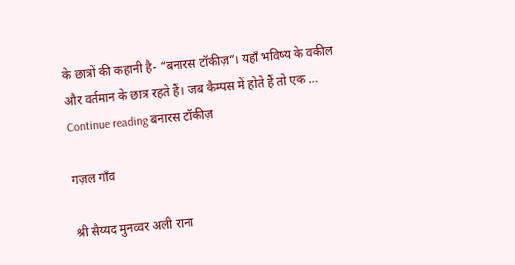के छात्रों की कहानी है- “बनारस टॉकीज़”। यहाँ भविष्य के वकील और वर्तमान के छात्र रहते हैं। जब कैम्पस में होते हैं तो एक … Continue reading बनारस टॉकीज़

गज़ल गाँव

श्री सैय्यद मुनव्वर अली राना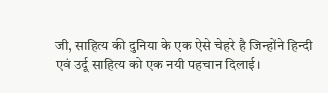जी, साहित्य की दुनिया के एक ऐसे चेहरे है जिन्होंने हिन्दी एवं उर्दू साहित्य को एक नयी पहचान दिलाई।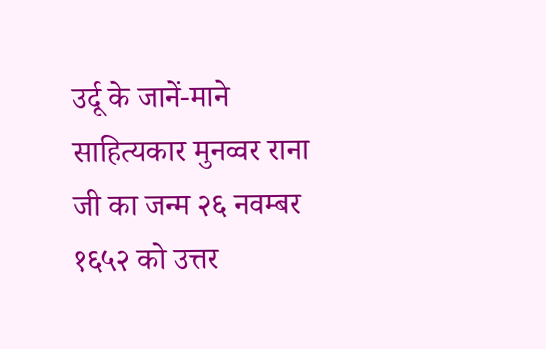उर्दू के जानें-माने साहित्यकार मुनव्वर राना जी का जन्म २६ नवम्बर १६५२ को उत्तर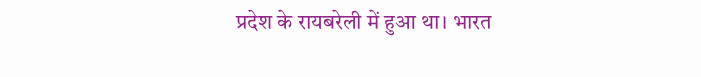प्रदेश के रायबरेली में हुआ था। भारत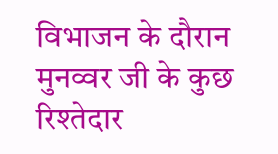विभाजन के दौरान मुनव्वर जी के कुछ रिश्तेदार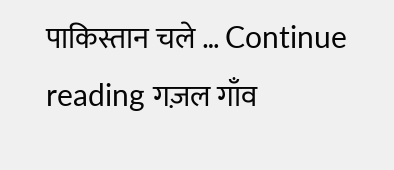पाकिस्तान चले … Continue reading गज़ल गाँव